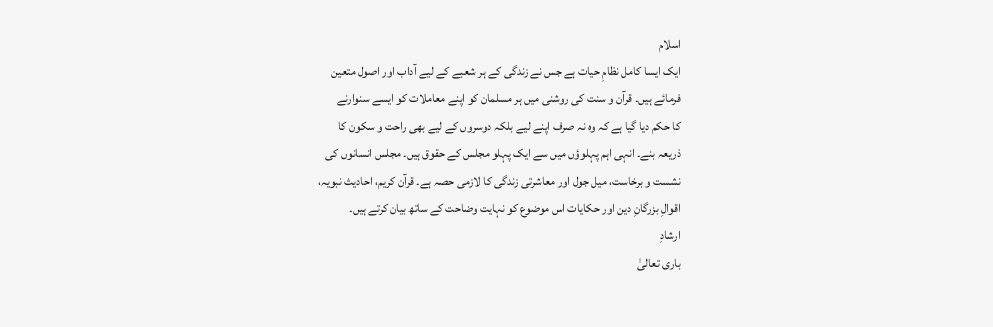اسلام
ایک ایسا کامل نظامِ حیات ہے جس نے زندگی کے ہر شعبے کے لیے آداب اور اصول متعین
فرمائے ہیں۔ قرآن و سنت کی روشنی میں ہر مسلمان کو اپنے معاملات کو ایسے سنوارنے
کا حکم دیا گیا ہے کہ وہ نہ صرف اپنے لیے بلکہ دوسروں کے لیے بھی راحت و سکون کا
ذریعہ بنے۔ انہی اہم پہلوؤں میں سے ایک پہلو مجلس کے حقوق ہیں۔ مجلس انسانوں کی
نشست و برخاست، میل جول اور معاشرتی زندگی کا لازمی حصہ ہے۔ قرآن کریم، احادیث نبویہ،
اقوالِ بزرگانِ دین اور حکایات اس موضوع کو نہایت وضاحت کے ساتھ بیان کرتے ہیں۔
ارشادِ
باری تعالیٰ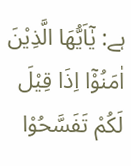ہے: یٰۤاَیُّهَا الَّذِیْنَ
اٰمَنُوْۤا اِذَا قِیْلَ لَكُمْ تَفَسَّحُوْا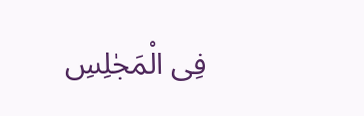فِی الْمَجٰلِسِ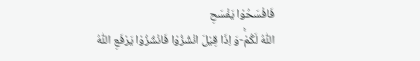فَافْسَحُوْا یَفْسَحِ
اللّٰهُ لَكُمْۚ-وَ اِذَا قِیْلَ انْشُزُوْا فَانْشُزُوْا یَرْفَعِ اللّٰهُ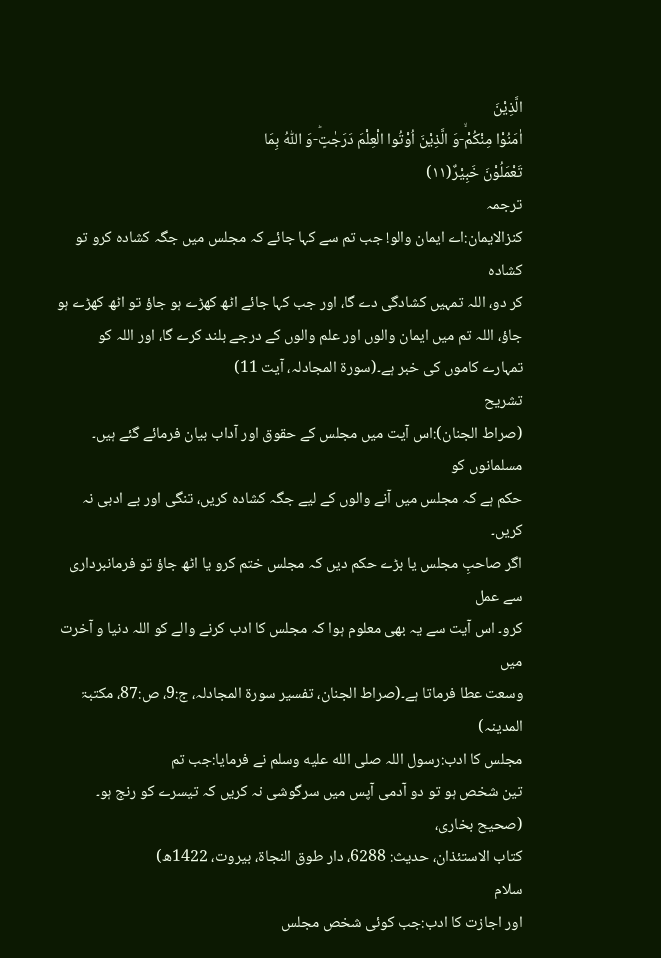الَّذِیْنَ
اٰمَنُوْا مِنْكُمْۙ-وَ الَّذِیْنَ اُوْتُوا الْعِلْمَ دَرَجٰتٍؕ-وَ اللّٰهُ بِمَا
تَعْمَلُوْنَ خَبِیْرٌ(۱۱)
ترجمہ
کنزالایمان:اے ایمان والو! جب تم سے کہا جائے کہ مجلس میں جگہ کشادہ کرو تو کشادہ
کر دو، اللہ تمہیں کشادگی دے گا، اور جب کہا جائے اٹھ کھڑے ہو جاؤ تو اٹھ کھڑے ہو
جاؤ، اللہ تم میں ایمان والوں اور علم والوں کے درجے بلند کرے گا، اور اللہ کو
تمہارے کاموں کی خبر ہے۔(سورۃ المجادلہ، آیت 11)
تشریح
(صراط الجنان):اس آیت میں مجلس کے حقوق اور آداب بیان فرمائے گئے ہیں۔ مسلمانوں کو
حکم ہے کہ مجلس میں آنے والوں کے لیے جگہ کشادہ کریں، تنگی اور بے ادبی نہ کریں۔
اگر صاحبِ مجلس یا بڑے حکم دیں کہ مجلس ختم کرو یا اٹھ جاؤ تو فرمانبرداری سے عمل
کرو۔ اس آیت سے یہ بھی معلوم ہوا کہ مجلس کا ادب کرنے والے کو اللہ دنیا و آخرت میں
وسعت عطا فرماتا ہے۔(صراط الجنان، تفسیر سورۃ المجادلہ، ج:9، ص:87، مکتبۃ المدینہ)
مجلس کا ادب:رسول اللہ صلى الله عليه وسلم نے فرمایا:جب تم
تین شخص ہو تو دو آدمی آپس میں سرگوشی نہ کریں کہ تیسرے کو رنج ہو۔ (صحیح بخاری،
کتاب الاستئذان، حدیث: 6288، دار طوق النجاة، بیروت، 1422ھ)
سلام
اور اجازت کا ادب:جب کوئی شخص مجلس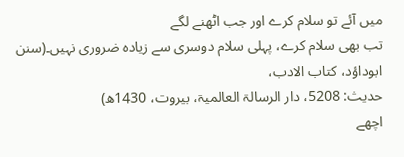میں آئے تو سلام کرے اور جب اٹھنے لگے
تب بھی سلام کرے، پہلی سلام دوسری سے زیادہ ضروری نہیں۔(سنن ابوداؤد، کتاب الادب،
حدیث: 5208، دار الرسالۃ العالمیۃ، بیروت، 1430ھ)
اچھے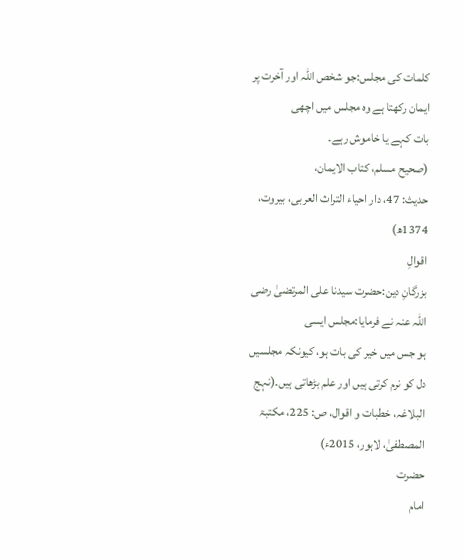کلمات کی مجلس:جو شخص اللہ اور آخرت پر ایمان رکھتا ہے وہ مجلس میں اچھی
بات کہے یا خاموش رہے۔
(صحیح مسلم، کتاب الایمان،
حدیث: 47، دار احیاء التراث العربی، بیروت، 1374ھ)
اقوالِ
بزرگانِ دین:حضرت سیدنا علی المرتضیٰ رضی اللہ عنہ نے فرمایا:مجلس ایسی
ہو جس میں خیر کی بات ہو، کیونکہ مجلسیں دل کو نرم کرتی ہیں اور علم بڑھاتی ہیں۔(نہج
البلاغہ، خطبات و اقوال، ص: 225، مکتبۃ المصطفیٰ، لاہور، 2015ء)
حضرت
امام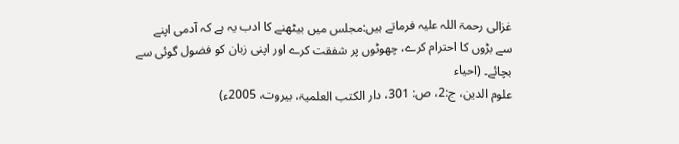غزالی رحمۃ اللہ علیہ فرماتے ہیں:مجلس میں بیٹھنے کا ادب یہ ہے کہ آدمی اپنے
سے بڑوں کا احترام کرے، چھوٹوں پر شفقت کرے اور اپنی زبان کو فضول گوئی سے بچائے۔ (احیاء
علوم الدین، ج:2، ص: 301، دار الکتب العلمیۃ، بیروت، 2005ء)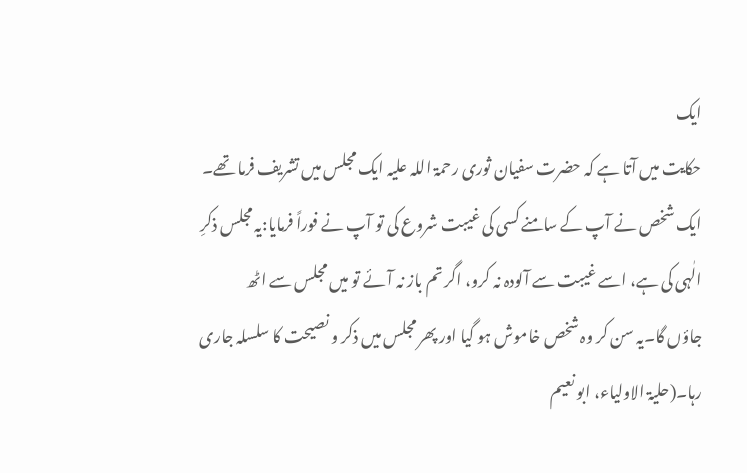ایک
حکایت میں آتا ہے کہ حضرت سفیان ثوری رحمۃ اللہ علیہ ایک مجلس میں تشریف فرما تھے۔
ایک شخص نے آپ کے سامنے کسی کی غیبت شروع کی تو آپ نے فوراً فرمایا:یہ مجلس ذکرِ
الٰہی کی ہے، اسے غیبت سے آلودہ نہ کرو، اگر تم باز نہ آئے تو میں مجلس سے اٹھ
جاؤں گا۔یہ سن کر وہ شخص خاموش ہو گیا اور پھر مجلس میں ذکر و نصیحت کا سلسلہ جاری
رہا۔(حلیۃ الاولیاء، ابو نعیم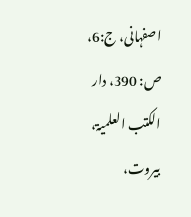اصفہانی، ج:6، ص: 390، دار الکتب العلمیۃ، بیروت،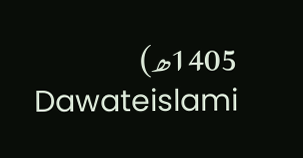1405ھ)
Dawateislami